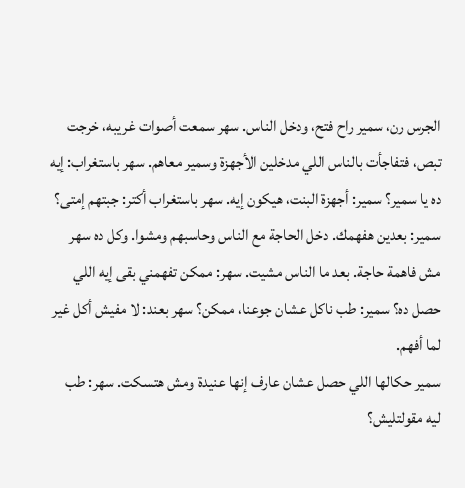الجرس رن، سمير راح فتح، ودخل الناس. سهر سمعت أصوات غريبه، خرجت تبص، فتفاجأت بالناس اللي مدخلين الأجهزة وسمير معاهم. سهر باستغراب: إيه ده يا سمير؟ سمير: أجهزة البنت، هيكون إيه. سهر باستغراب أكتر: جبتهم إمتى؟ سمير: بعدين هفهمك. دخل الحاجة مع الناس وحاسبهم ومشوا. وكل ده سهر مش فاهمة حاجة. بعد ما الناس مشيت. سهر: ممكن تفهمني بقى إيه اللي حصل ده؟ سمير: طب ناكل عشان جوعنا، ممكن؟ سهر بعند: لا مفيش أكل غير لما أفهم.
سمير حكالها اللي حصل عشان عارف إنها عنيدة ومش هتسكت. سهر: طب ليه مقولتليش؟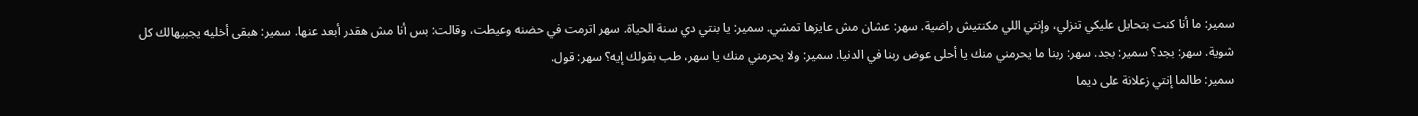سمير: ما أنا كنت بتحايل عليكي تنزلي، وإنتي اللي مكنتيش راضية. سهر: عشان مش عايزها تمشي. سمير: يا بنتي دي سنة الحياة. سهر اترمت في حضنه وعيطت، وقالت: بس أنا مش هقدر أبعد عنها. سمير: هبقى أخليه يجبيهالك كل شوية. سهر: بجد؟ سمير: بجد. سهر: ربنا ما يحرمني منك يا أحلى عوض ربنا في الدنيا. سمير: ولا يحرمني منك يا سهر، طب بقولك إيه؟ سهر: قول.
سمير: طالما إنتي زعلانة على ديما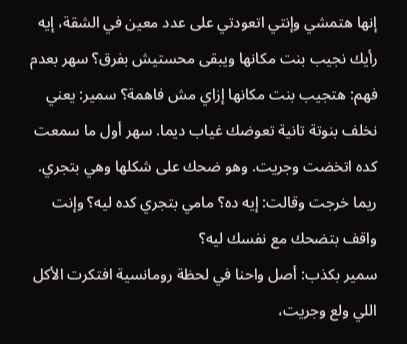إنها هتمشي وإنتي اتعودتي على عدد معين في الشقة، إيه رأيك نجيب بنت مكانها ويبقى محستيش بفرق؟ سهر بعدم فهم: هتجيب بنت مكانها إزاي مش فاهمة؟ سمير: يعني نخلف بنوتة تانية تعوضك غياب ديما. سهر أول ما سمعت كده اتخضت وجريت. وهو ضحك على شكلها وهي بتجري. ريما خرجت وقالت: إيه ده؟ مامي بتجري كده ليه؟ وإنت واقف بتضحك مع نفسك ليه؟
سمير بكذب: أصل واحنا في لحظة رومانسية افتكرت الأكل اللي ولع وجريت،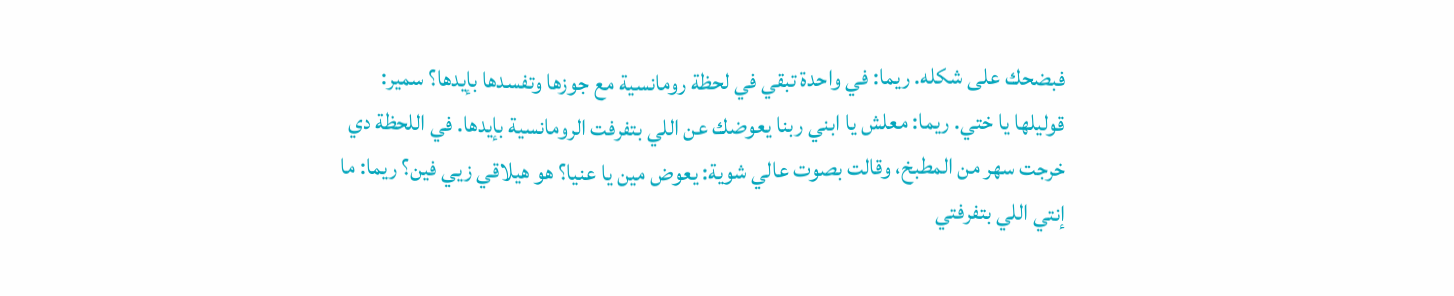فبضحك على شكله. ريما: في واحدة تبقي في لحظة رومانسية مع جوزها وتفسدها بإيدها؟ سمير: قوليلها يا ختي. ريما: معلش يا ابني ربنا يعوضك عن اللي بتفرفت الرومانسية بإيدها. في اللحظة دي خرجت سهر من المطبخ، وقالت بصوت عالي شوية: يعوض مين يا عنيا؟ هو هيلاقي زيي فين؟ ريما: ما إنتي اللي بتفرفتي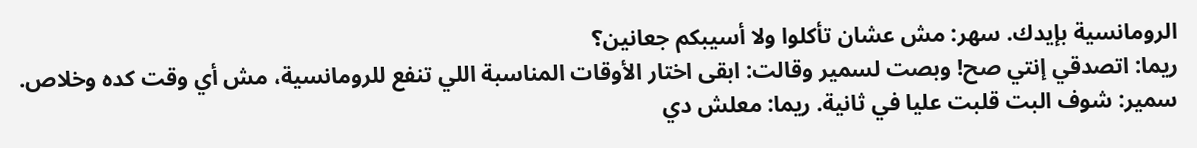الرومانسية بإيدك. سهر: مش عشان تأكلوا ولا أسيبكم جعانين؟
ريما: اتصدقي إنتي صح! وبصت لسمير وقالت: ابقى اختار الأوقات المناسبة اللي تنفع للرومانسية، مش أي وقت كده وخلاص. سمير: شوف البت قلبت عليا في ثانية. ريما: معلش دي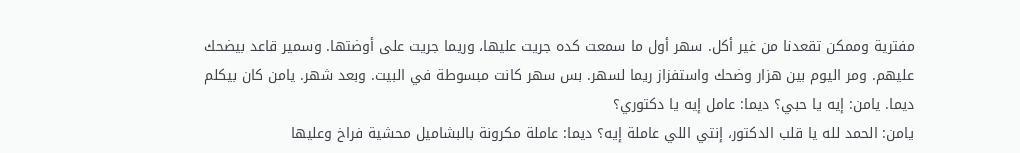مفترية وممكن تقعدنا من غير أكل. سهر أول ما سمعت كده جريت عليها، وريما جريت على أوضتها. وسمير قاعد بيضحك عليهم. ومر اليوم بين هزار وضحك واستفزاز ريما لسهر. بس سهر كانت مبسوطة في البيت. وبعد شهر. يامن كان بيكلم ديما. يامن: إيه يا حبي؟ ديما: عامل إيه يا دكتوري؟
يامن: الحمد لله يا قلب الدكتور، إنتي اللي عاملة إيه؟ ديما: عاملة مكرونة بالبشاميل محشية فراخ وعليها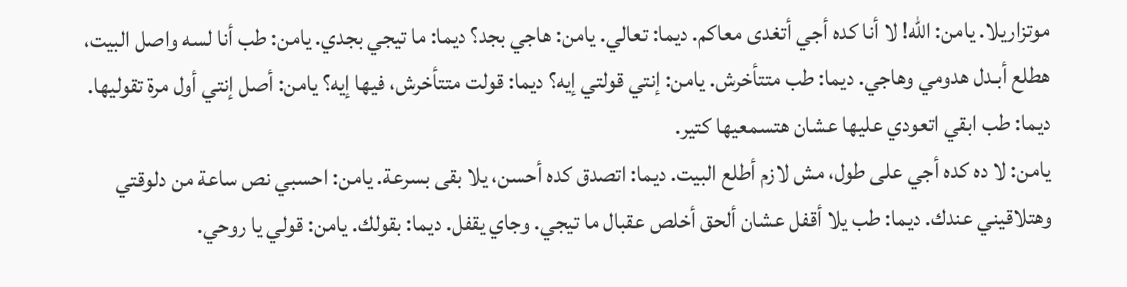موتزاريلا. يامن: الله! لا أنا كده أجي أتغدى معاكم. ديما: تعالي. يامن: هاجي بجد؟ ديما: ما تيجي بجدي. يامن: طب أنا لسه واصل البيت، هطلع أبـدل هدومي وهاجي. ديما: طب متتأخرش. يامن: إنتي قولتي إيه؟ ديما: قولت متتأخرش، فيها إيه؟ يامن: أصل إنتي أول مرة تقوليها. ديما: طب ابقي اتعودي عليها عشان هتسمعيها كتير.
يامن: لا ده كده أجي على طول، مش لازم أطلع البيت. ديما: اتصدق كده أحسن، يلا بقى بسرعة. يامن: احسبي نص ساعة من دلوقتي وهتلاقيني عندك. ديما: طب يلا أقفل عشان ألحق أخلص عقبال ما تيجي. وجاي يقفل. ديما: بقولك. يامن: قولي يا روحي.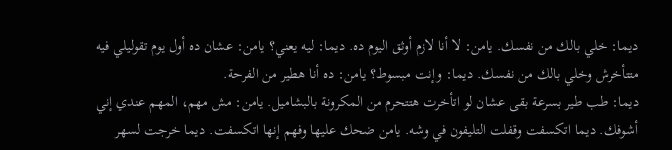ديما: خلي بالك من نفسك. يامن: لا أنا لازم أوثق اليوم ده. ديما: ليه يعني؟ يامن: عشان ده أول يوم تقوليلي فيه متتأخرش وخلي بالك من نفسك. ديما: وإنت مبسوط؟ يامن: ده أنا هطير من الفرحة.
ديما: طب طير بسرعة بقى عشان لو اتأخرت هتتحرم من المكرونة بالبشاميل. يامن: مش مهم، المهم عندي إني أشوفك. ديما اتكسفت وقفلت التليفون في وشه. يامن ضحك عليها وفهم إنها اتكسفت. ديما خرجت لسهر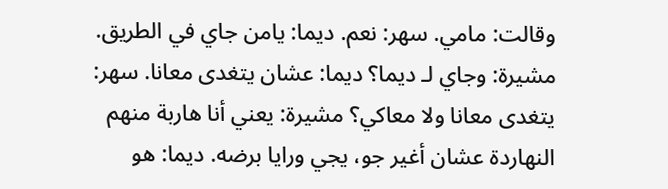وقالت: مامي. سهر: نعم. ديما: يامن جاي في الطريق. مشيرة: وجاي لـ ديما؟ ديما: عشان يتغدى معانا. سهر: يتغدى معانا ولا معاكي؟ مشيرة: يعني أنا هاربة منهم النهاردة عشان أغير جو، يجي ورايا برضه. ديما: هو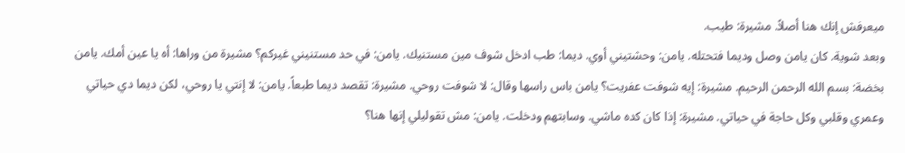ميعرفش إنك هنا أصلاً. مشيرة: طيب.
وبعد شوية. كان يامن وصل وديما فتحتله. يامن: وحشتيني أوي. ديما: طب ادخل شوف مين مستنيك. يامن: في حد مستنيني غيركم؟ مشيرة من وراها: أه يا عين أمك. يامن بخضة: بسم الله الرحمن الرحيم. مشيرة: إيه شوفت عفريت؟ يامن باس راسها وقال: لا شوفت روحي. مشيرة: تقصد ديما طبعاً. يامن: لا إنتي يا روحي، لكن ديما دي حياتي وعمري وقلبي وكل حاجة في حياتي. مشيرة: إذا كان كده ماشي. وسابتهم ودخلت. يامن: مش تقوليلي إنها هنا؟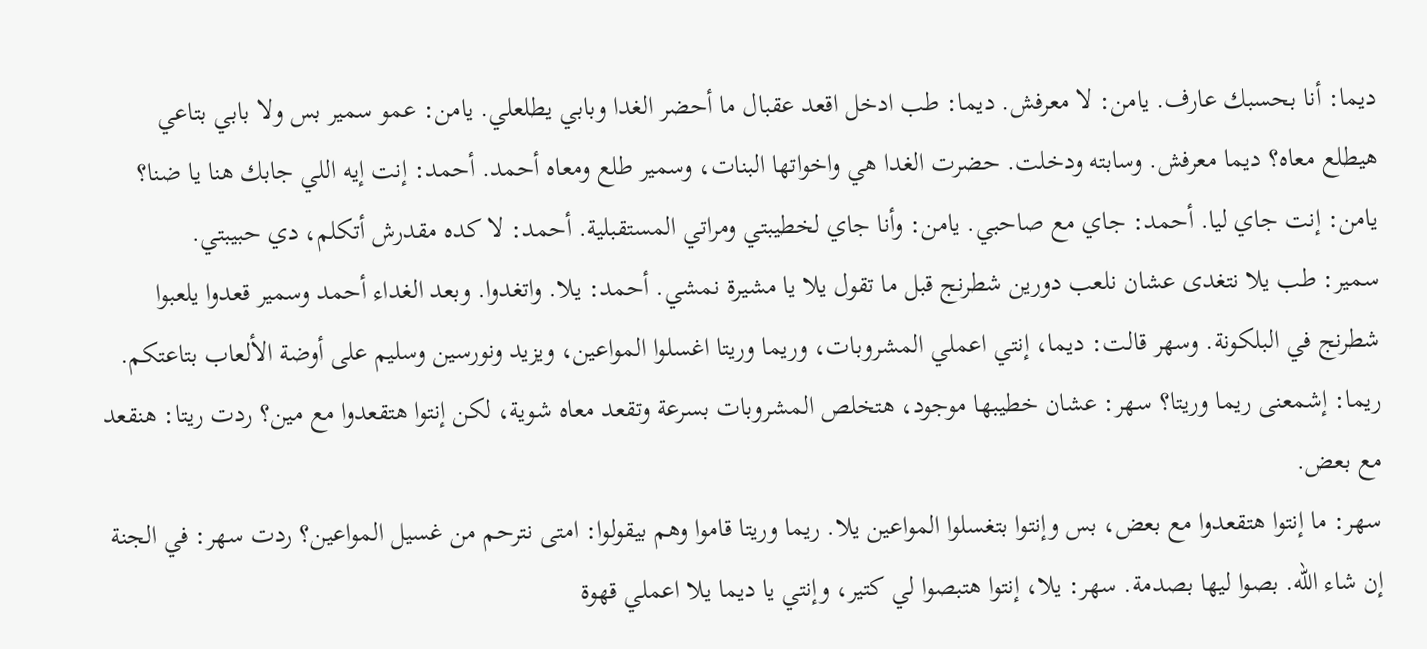ديما: أنا بحسبك عارف. يامن: لا معرفش. ديما: طب ادخل اقعد عقبال ما أحضر الغدا وبابي يطلعلي. يامن: عمو سمير بس ولا بابي بتاعي هيطلع معاه؟ ديما معرفش. وسابته ودخلت. حضرت الغدا هي واخواتها البنات، وسمير طلع ومعاه أحمد. أحمد: إنت إيه اللي جابك هنا يا ضنا؟ يامن: إنت جاي ليا. أحمد: جاي مع صاحبي. يامن: وأنا جاي لخطيبتي ومراتي المستقبلية. أحمد: لا كده مقدرش أتكلم، دي حبيبتي.
سمير: طب يلا نتغدى عشان نلعب دورين شطرنج قبل ما تقول يلا يا مشيرة نمشي. أحمد: يلا. واتغدوا. وبعد الغداء أحمد وسمير قعدوا يلعبوا شطرنج في البلكونة. وسهر قالت: ديما، إنتي اعملي المشروبات، وريما وريتا اغسلوا المواعين، ويزيد ونورسين وسليم على أوضة الألعاب بتاعتكم. ريما: إشمعنى ريما وريتا؟ سهر: عشان خطيبها موجود، هتخلص المشروبات بسرعة وتقعد معاه شوية، لكن إنتوا هتقعدوا مع مين؟ ردت ريتا: هنقعد مع بعض.
سهر: ما إنتوا هتقعدوا مع بعض، بس وإنتوا بتغسلوا المواعين يلا. ريما وريتا قاموا وهم بيقولوا: امتى نترحم من غسيل المواعين؟ ردت سهر: في الجنة إن شاء الله. بصوا ليها بصدمة. سهر: يلا، إنتوا هتبصوا لي كتير، وإنتي يا ديما يلا اعملي قهوة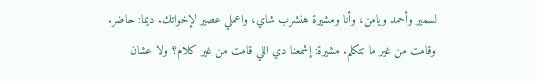لسمير وأحمد ويامن، وأنا ومشيرة هنشرب شاي، واعملي عصير لإخواتك. ديما: حاضر. وقامت من غير ما تتكلم. مشيرة: إشمعنا دي اللي قامت من غير كلام؟ ولا عشان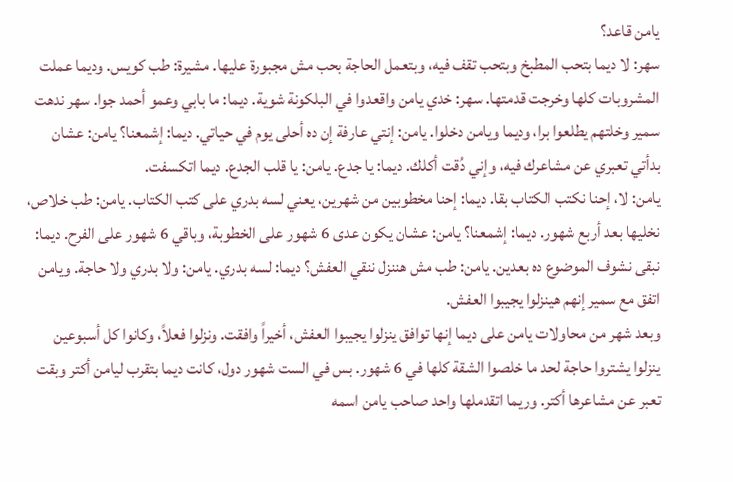يامن قاعد؟
سهر: لا ديما بتحب المطبخ وبتحب تقف فيه، وبتعمل الحاجة بحب مش مجبورة عليها. مشيرة: طب كويس. وديما عملت المشروبات كلها وخرجت قدمتها. سهر: خدي يامن واقعدوا في البلكونة شوية. ديما: ما بابي وعمو أحمد جوا. سهر ندهت سمير وخلتهم يطلعوا برا، وديما ويامن دخلوا. يامن: إنتي عارفة إن ده أحلى يوم في حياتي. ديما: إشمعنا؟ يامن: عشان بدأتي تعبري عن مشاعرك فيه، وإني دُقت أكلك. ديما: يا جدع. يامن: يا قلب الجدع. ديما اتكسفت.
يامن: لا، إحنا نكتب الكتاب بقا. ديما: إحنا مخطوبين من شهرين، يعني لسه بدري على كتب الكتاب. يامن: طب خلاص، نخليها بعد أربع شهور. ديما: إشمعنا؟ يامن: عشان يكون عدى 6 شهور على الخطوبة، وباقي 6 شهور على الفرح. ديما: نبقى نشوف الموضوع ده بعدين. يامن: طب مش هننزل ننقي العفش؟ ديما: لسه بدري. يامن: ولا بدري ولا حاجة. ويامن اتفق مع سمير إنهم هينزلوا يجيبوا العفش.
وبعد شهر من محاولات يامن على ديما إنها توافق ينزلوا يجيبوا العفش، أخيراً وافقت. ونزلوا فعلاً، وكانوا كل أسبوعين ينزلوا يشتروا حاجة لحد ما خلصوا الشقة كلها في 6 شهور. بس في الست شهور دول، كانت ديما بتقرب ليامن أكتر وبقت تعبر عن مشاعرها أكتر. وريما اتقدملها واحد صاحب يامن اسمه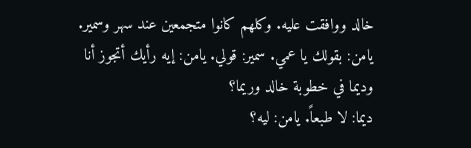خالد ووافقت عليه. وكلهم كانوا متجمعين عند سهر وسمير. يامن: بقولك يا عمي. سمير: قولي. يامن: إيه رأيك أتجوز أنا وديما في خطوبة خالد وريما؟
ديما: لا طبعاً. يامن: ليه؟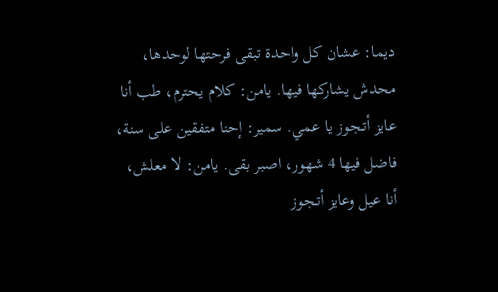ديما: عشان كل واحدة تبقى فرحتها لوحدها، محدش يشاركها فيها. يامن: كلام يحترم، طب أنا عايز أتـجوز يا عمي. سمير: إحنا متفقين على سنة، فاضل فيها 4 شهور، اصبر بقى. يامن: لا معلش، أنا عيل وعايز أتـجوز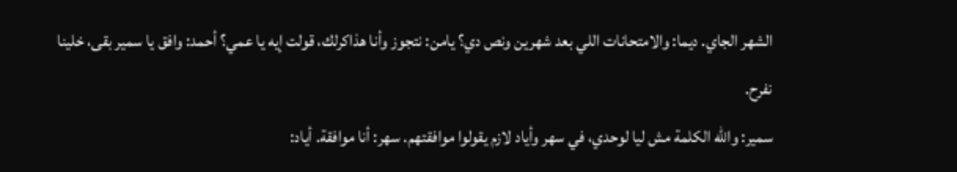الشهر الجاي. ديما: والامتحانات اللي بعد شهرين ونص دي؟ يامن: نتجوز وأنا هذاكرلك، قولت إيه يا عمي؟ أحمد: وافق يا سمير بقى، خلينا نفرح.
سمير: والله الكلمة مش ليا لوحدي، في سهر وأياد لازم يقولوا موافقتهم. سهر: أنا موافقة. أياد: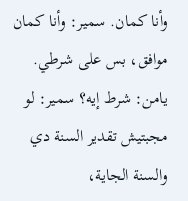وأنا كمان. سمير: وأنا كمان موافق، بس على شرطي. يامن: شرط إيه؟ سمير: لو مجبتيش تقدير السنة دي والسنة الجاية،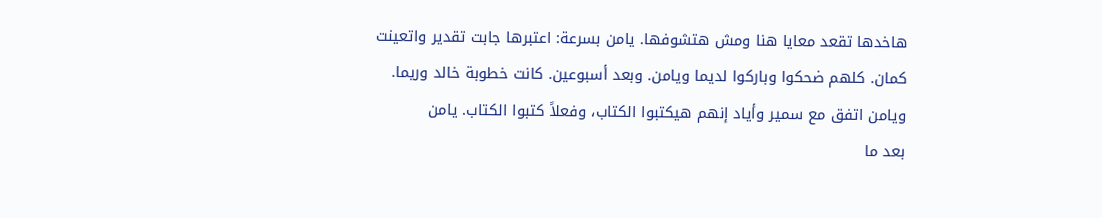هاخدها تقعد معايا هنا ومش هتشوفها. يامن بسرعة: اعتبرها جابت تقدير واتعينت كمان. كلهم ضحكوا وباركوا لديما ويامن. وبعد أسبوعين. كانت خطوبة خالد وريما. ويامن اتفق مع سمير وأياد إنهم هيكتبوا الكتاب، وفعلاً كتبوا الكتاب. يامن
بعد ما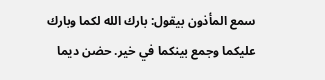سمع المأذون بيقول: بارك الله لكما وبارك عليكما وجمع بينكما في خير. حضن ديما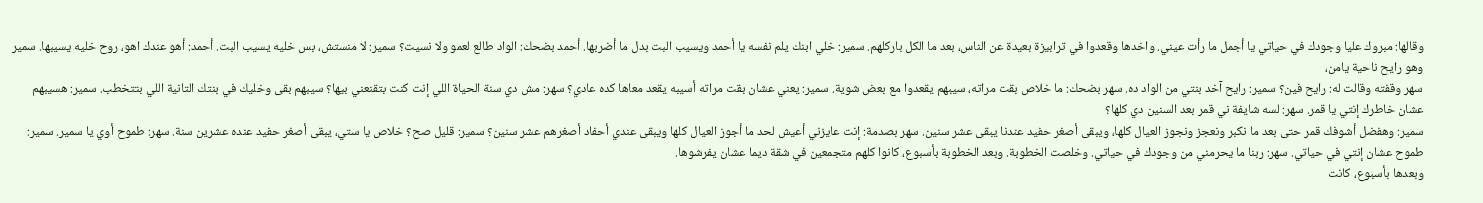وقالها: مبروك عليا وجودك في حياتي يا أجمل ما رأت عيني. واخدها وقعدوا في ترابيزة بعيدة عن الناس، بعد ما الكل باركلهم. سمير: خلي ابنك يلم نفسه يا أحمد ويسيب البت بدل ما أضربها. أحمد بضحك: الواد طالع لعمو ولا نسيت؟ سمير: لا منستش، بس خليه يسيب البت. أحمد: أهو عندك اهو، روح خليه يسيبها. سمير وهو رايح ناحية يامن،
سهر وقفته وقالت له: رايح فين؟ سمير: رايح آخد بنتي من الواد ده. سهر بضحك: ما خلاص بقت مراته، سيبهم يقعدوا مع بعض شوية. سمير: يعني عشان بقت مراته أسيبه يقعد معاها كده عادي؟ سهر: مش دي سنة الحياة اللي إنت كنت بتقنعني بيها؟ سيبهم بقى وخليك في بنتك التانية اللي بتتخطب. سمير: هسيبهم عشان خاطرك إنتي يا قمر. سهر: لسه شايفة ني قمر بعد السنين دي كلها؟
سمير: وهفضل أشوفك قمر حتى بعد ما نكبر ونعجز ونجوز العيال كلها، ويبقى أصغر حفيد عندنا يبقى عشر سنين. سهر بصدمة: إنت عايزني أعيش لحد ما أجوز العيال كلها ويبقى عندي أحفاد أصغرهم عشر سنين؟ سمير: قليل صح؟ خلاص يا ستي، يبقى أصغر حفيد عنده عشرين سنة. سهر: طموح أوي يا سمير. سمير: طموح عشان إنتي في حياتي. سهر: ربنا ما يحرمني من وجودك في حياتي. وخلصت الخطوبة. وبعد الخطوبة بأسبوع، كانوا كلهم متجمعين في شقة ديما عشان يفرشوها.
وبعدها بأسبوع، كانت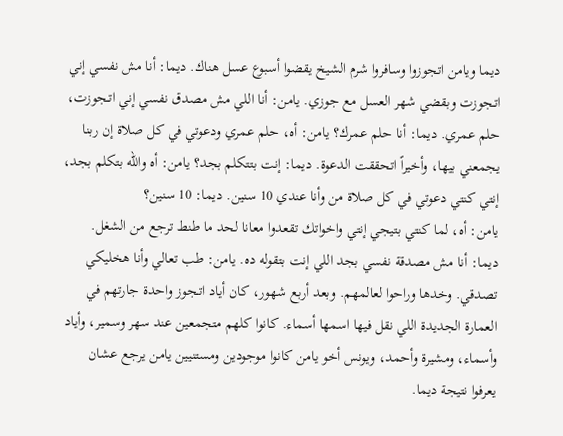ديما ويامن اتجوزوا وسافروا شرم الشيخ يقضوا أسبوع عسل هناك. ديما: أنا مش نفسي إني اتـجوزت وبقضي شهر العسل مع جوزي. يامن: أنا اللي مش مصدق نفسي إني اتـجوزت، حلم عمري. ديما: أنا حلم عمرك؟ يامن: أه، حلم عمري ودعوتي في كل صلاة إن ربنا يجمعني بيها، وأخيراً اتحققت الدعوة. ديما: إنت بتتكلم بجد؟ يامن: أه والله بتكلم بجد، إنتي كنتي دعوتي في كل صلاة من وأنا عندي 10 سنين. ديما: 10 سنين؟
يامن: أه، لما كنتي بتيجي إنتي واخواتك تقعدوا معانا لحد ما طنط ترجع من الشغل. ديما: أنا مش مصدقة نفسي بجد اللي إنت بتقوله ده. يامن: طب تعالي وأنا هخليكي تصدقي. وخدها وراحوا لعالمهم. وبعد أربع شهور، كان أياد اتـجوز واحدة جارتهم في العمارة الجديدة اللي نقل فيها اسمها أسماء. كانوا كلهم متجمعين عند سهر وسمير، وأياد وأسماء، ومشيرة وأحمد، ويونس أخو يامن كانوا موجودين ومستنيين يامن يرجع عشان يعرفوا نتيجة ديما.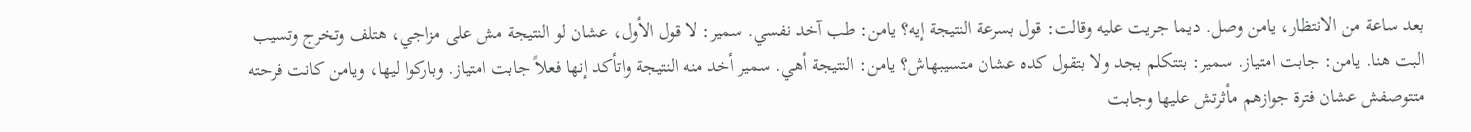بعد ساعة من الانتظار، يامن وصل. ديما جريت عليه وقالت: قول بسرعة النتيجة إيه؟ يامن: طب آخد نفسي. سمير: لا قول الأول، عشان لو النتيجة مش على مزاجي، هتلف وتخرج وتسيب البت هنا. يامن: جابت امتياز. سمير: بتتكلم بجد ولا بتقول كده عشان متسيبهاش؟ يامن: النتيجة أهي. سمير أخد منه النتيجة واتأكد إنها فعلاً جابت امتياز. وباركوا ليها، ويامن كانت فرحته متتوصفش عشان فترة جوازهم مأثرتش عليها وجابت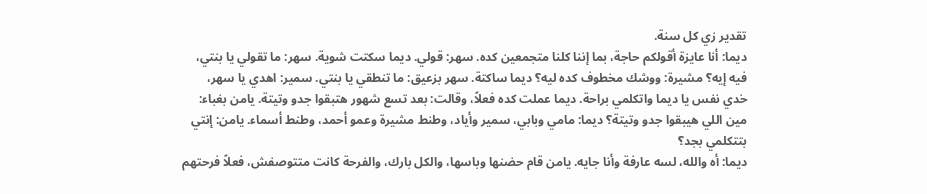تقدير زي كل سنة.
ديما: أنا عايزة أقولكم حاجة، بما إننا كلنا متجمعين كده. سهر: قولي. ديما سكتت شوية. سهر: ما تقولي يا بنتي، فيه إيه؟ مشيرة: ووشك مخطوف كده ليه؟ ديما ساكتة. سهر بزعيق: ما تنطقي يا بنتي. سمير: اهدي يا سهر، خدي نفس يا ديما واتكلمي براحة. ديما عملت كده فعلاً، وقالت: بعد تسع شهور هتبقوا جدو وتيتة. يامن بغباء: مين اللي هيبقوا جدو وتيتة؟ ديما: مامي وبابي، سمير وأياد، وطنط مشيرة وعمو أحمد، وطنط أسماء. يامن: إنتي بتتكلمي بجد؟
ديما: أه والله، لسه عارفة وأنا جايه. يامن قام حضنها وباسها، والكل بارك، والفرحة كانت متتوصفش، فعلاً فرحتهم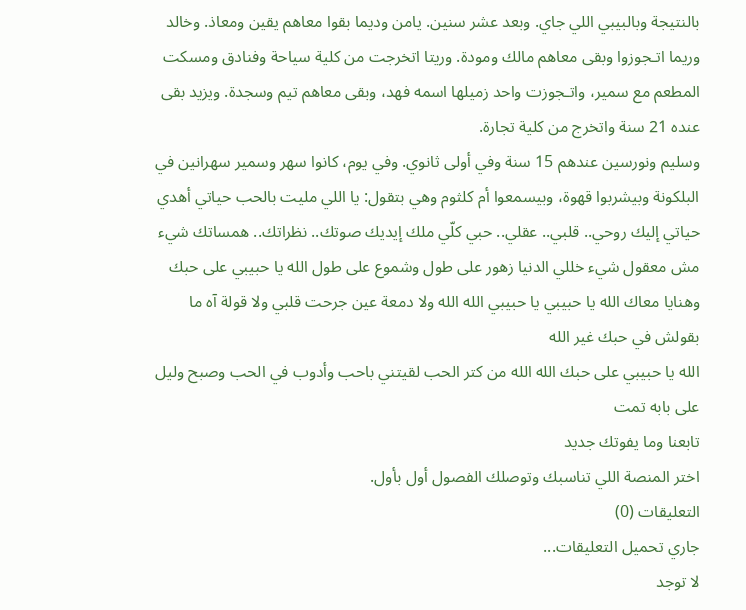بالنتيجة وبالبيبي اللي جاي. وبعد عشر سنين. يامن وديما بقوا معاهم يقين ومعاذ. وخالد وريما اتـجوزوا وبقى معاهم مالك ومودة. وريتا اتخرجت من كلية سياحة وفنادق ومسكت المطعم مع سمير، واتـجوزت واحد زميلها اسمه فهد، وبقى معاهم تيم وسجدة. ويزيد بقى عنده 21 سنة واتخرج من كلية تجارة.
وسليم ونورسين عندهم 15 سنة وفي أولى ثانوي. وفي يوم، كانوا سهر وسمير سهرانين في البلكونة وبيشربوا قهوة، وبيسمعوا أم كلثوم وهي بتقول: يا اللي مليت بالحب حياتي أهدي حياتي إليك روحي.. قلبي.. عقلي.. حبي كلّي ملك إيديك صوتك.. نظراتك.. همساتك شيء مش معقول شيء خللي الدنيا زهور على طول وشموع على طول الله يا حبيبي على حبك وهنايا معاك الله يا حبيبي يا حبيبي الله الله ولا دمعة عين جرحت قلبي ولا قولة آه ما بقولش في حبك غير الله
الله يا حبيبي على حبك الله الله من كتر الحب لقيتني باحب وأدوب في الحب وصبح وليل على بابه تمت
تابعنا وما يفوتك جديد
اختر المنصة اللي تناسبك وتوصلك الفصول أول بأول.
التعليقات (0)
جاري تحميل التعليقات...
لا توجد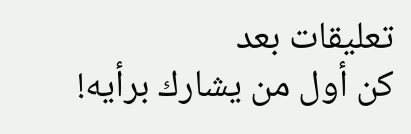تعليقات بعد
كن أول من يشارك برأيه!